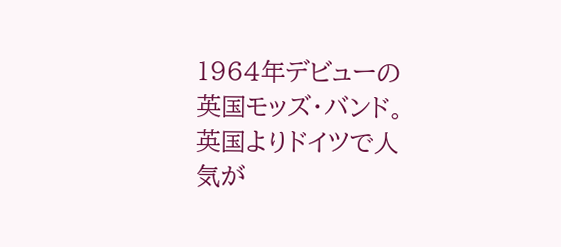1964年デビューの英国モッズ・バンド。英国よりドイツで人気が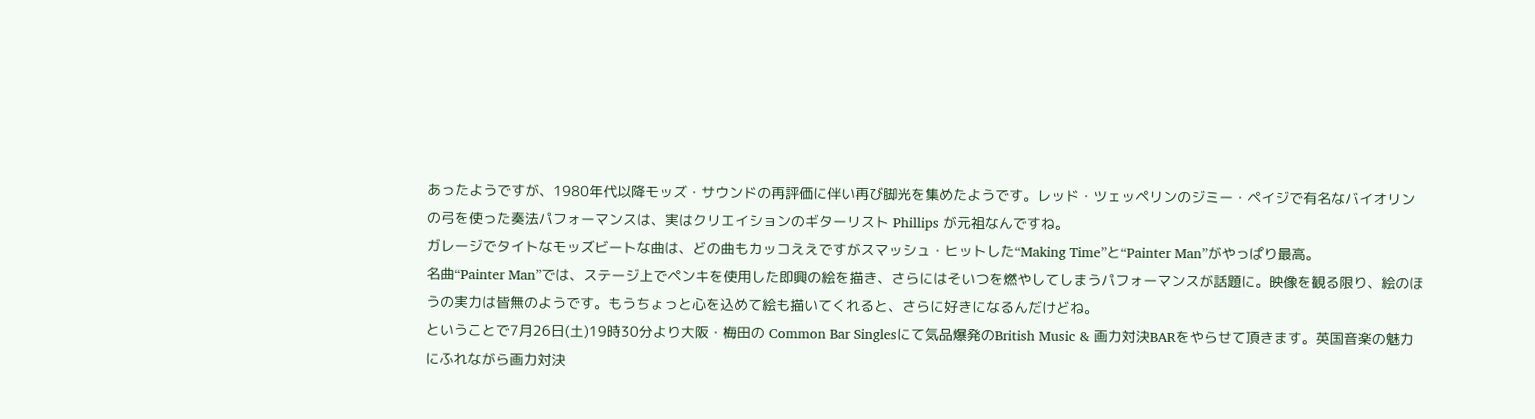あったようですが、1980年代以降モッズ・サウンドの再評価に伴い再び脚光を集めたようです。レッド・ツェッペリンのジミー・ペイジで有名なバイオリンの弓を使った奏法パフォーマンスは、実はクリエイションのギターリスト Phillips が元祖なんですね。
ガレージでタイトなモッズビートな曲は、どの曲もカッコええですがスマッシュ・ヒットした“Making Time”と“Painter Man”がやっぱり最高。
名曲“Painter Man”では、ステージ上でペンキを使用した即興の絵を描き、さらにはそいつを燃やしてしまうパフォーマンスが話題に。映像を観る限り、絵のほうの実力は皆無のようです。もうちょっと心を込めて絵も描いてくれると、さらに好きになるんだけどね。
ということで7月26日(土)19時30分より大阪・梅田の Common Bar Singlesにて気品爆発のBritish Music & 画力対決BARをやらせて頂きます。英国音楽の魅力にふれながら画力対決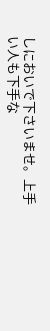しにおいで下さいませ。上手い人も下手な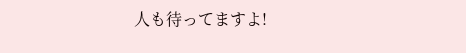人も待ってますよ!